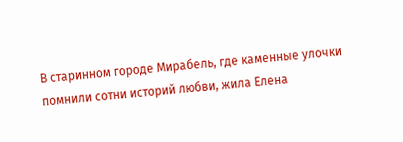В старинном городе Мирабель, где каменные улочки помнили сотни историй любви, жила Елена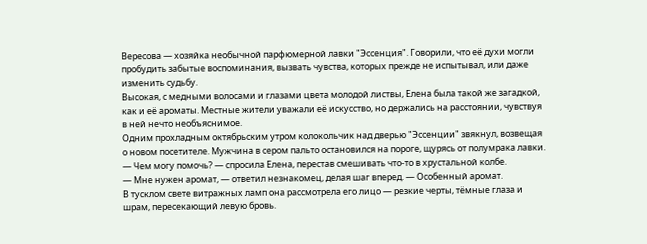Вересова — хозяйка необычной парфюмерной лавки "Эссенция". Говорили, что её духи могли пробудить забытые воспоминания, вызвать чувства, которых прежде не испытывал, или даже изменить судьбу.
Высокая, с медными волосами и глазами цвета молодой листвы, Елена была такой же загадкой, как и её ароматы. Местные жители уважали её искусство, но держались на расстоянии, чувствуя в ней нечто необъяснимое.
Одним прохладным октябрьским утром колокольчик над дверью "Эссенции" звякнул, возвещая о новом посетителе. Мужчина в сером пальто остановился на пороге, щурясь от полумрака лавки.
— Чем могу помочь? — спросила Елена, перестав смешивать что-то в хрустальной колбе.
— Мне нужен аромат, — ответил незнакомец, делая шаг вперед. — Особенный аромат.
В тусклом свете витражных ламп она рассмотрела его лицо — резкие черты, тёмные глаза и шрам, пересекающий левую бровь.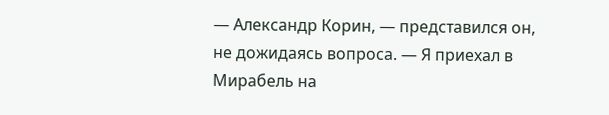— Александр Корин, — представился он, не дожидаясь вопроса. — Я приехал в Мирабель на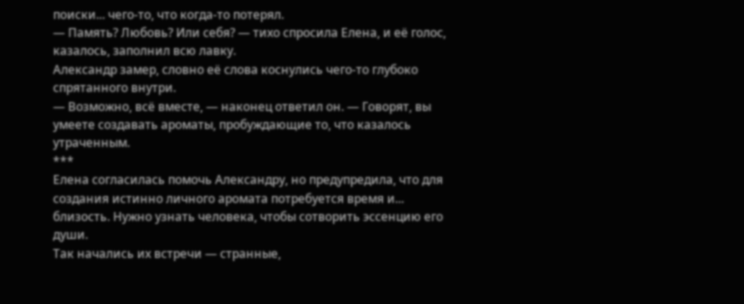поиски... чего-то, что когда-то потерял.
— Память? Любовь? Или себя? — тихо спросила Елена, и её голос, казалось, заполнил всю лавку.
Александр замер, словно её слова коснулись чего-то глубоко спрятанного внутри.
— Возможно, всё вместе, — наконец ответил он. — Говорят, вы умеете создавать ароматы, пробуждающие то, что казалось утраченным.
***
Елена согласилась помочь Александру, но предупредила, что для создания истинно личного аромата потребуется время и... близость. Нужно узнать человека, чтобы сотворить эссенцию его души.
Так начались их встречи — странные,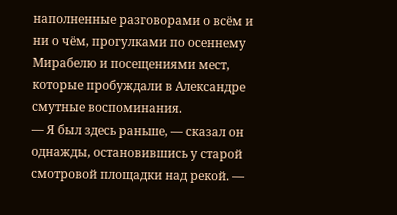наполненные разговорами о всём и ни о чём, прогулками по осеннему Мирабелю и посещениями мест, которые пробуждали в Александре смутные воспоминания.
— Я был здесь раньше, — сказал он однажды, остановившись у старой смотровой площадки над рекой. —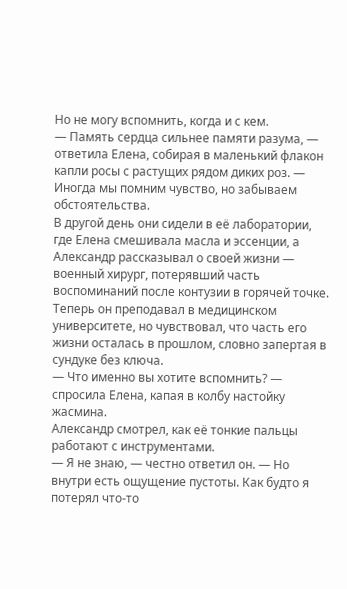Но не могу вспомнить, когда и с кем.
— Память сердца сильнее памяти разума, — ответила Елена, собирая в маленький флакон капли росы с растущих рядом диких роз. — Иногда мы помним чувство, но забываем обстоятельства.
В другой день они сидели в её лаборатории, где Елена смешивала масла и эссенции, а Александр рассказывал о своей жизни — военный хирург, потерявший часть воспоминаний после контузии в горячей точке. Теперь он преподавал в медицинском университете, но чувствовал, что часть его жизни осталась в прошлом, словно запертая в сундуке без ключа.
— Что именно вы хотите вспомнить? — спросила Елена, капая в колбу настойку жасмина.
Александр смотрел, как её тонкие пальцы работают с инструментами.
— Я не знаю, — честно ответил он. — Но внутри есть ощущение пустоты. Как будто я потерял что-то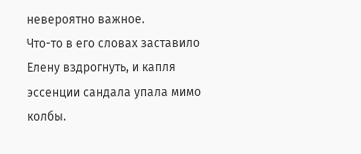невероятно важное.
Что-то в его словах заставило Елену вздрогнуть, и капля эссенции сандала упала мимо колбы.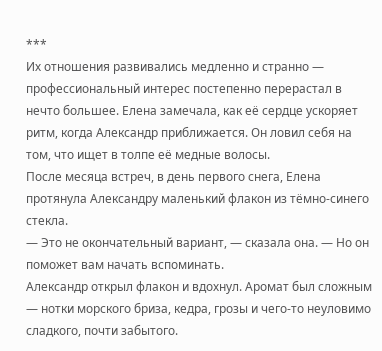***
Их отношения развивались медленно и странно — профессиональный интерес постепенно перерастал в нечто большее. Елена замечала, как её сердце ускоряет ритм, когда Александр приближается. Он ловил себя на том, что ищет в толпе её медные волосы.
После месяца встреч, в день первого снега, Елена протянула Александру маленький флакон из тёмно-синего стекла.
— Это не окончательный вариант, — сказала она. — Но он поможет вам начать вспоминать.
Александр открыл флакон и вдохнул. Аромат был сложным — нотки морского бриза, кедра, грозы и чего-то неуловимо сладкого, почти забытого.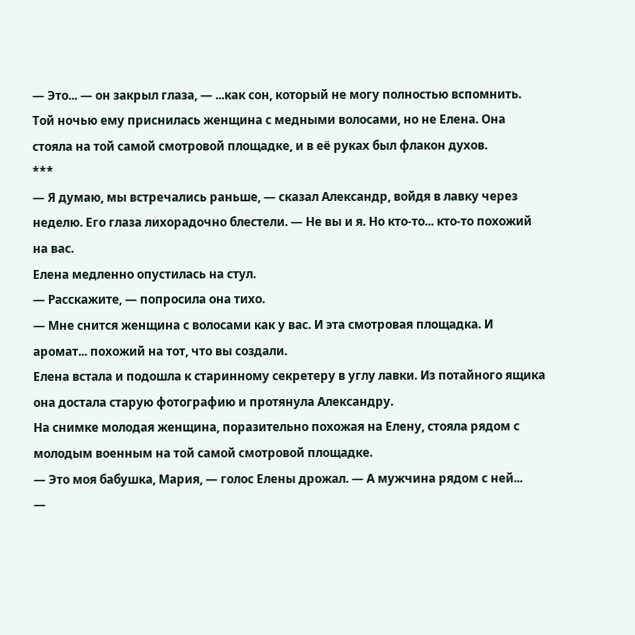— Это... — он закрыл глаза, — ...как сон, который не могу полностью вспомнить.
Той ночью ему приснилась женщина с медными волосами, но не Елена. Она стояла на той самой смотровой площадке, и в её руках был флакон духов.
***
— Я думаю, мы встречались раньше, — сказал Александр, войдя в лавку через неделю. Его глаза лихорадочно блестели. — Не вы и я. Но кто-то... кто-то похожий на вас.
Елена медленно опустилась на стул.
— Расскажите, — попросила она тихо.
— Мне снится женщина с волосами как у вас. И эта смотровая площадка. И аромат... похожий на тот, что вы создали.
Елена встала и подошла к старинному секретеру в углу лавки. Из потайного ящика она достала старую фотографию и протянула Александру.
На снимке молодая женщина, поразительно похожая на Елену, стояла рядом с молодым военным на той самой смотровой площадке.
— Это моя бабушка, Мария, — голос Елены дрожал. — А мужчина рядом с ней...
—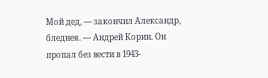Мой дед, — закончил Александр, бледнея. — Андрей Корин. Он пропал без вести в 1943-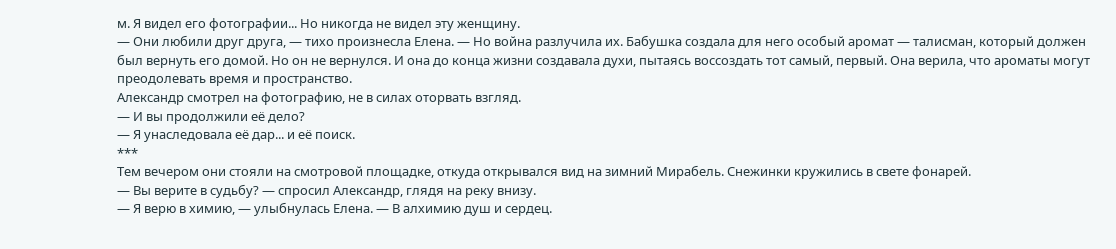м. Я видел его фотографии... Но никогда не видел эту женщину.
— Они любили друг друга, — тихо произнесла Елена. — Но война разлучила их. Бабушка создала для него особый аромат — талисман, который должен был вернуть его домой. Но он не вернулся. И она до конца жизни создавала духи, пытаясь воссоздать тот самый, первый. Она верила, что ароматы могут преодолевать время и пространство.
Александр смотрел на фотографию, не в силах оторвать взгляд.
— И вы продолжили её дело?
— Я унаследовала её дар... и её поиск.
***
Тем вечером они стояли на смотровой площадке, откуда открывался вид на зимний Мирабель. Снежинки кружились в свете фонарей.
— Вы верите в судьбу? — спросил Александр, глядя на реку внизу.
— Я верю в химию, — улыбнулась Елена. — В алхимию душ и сердец.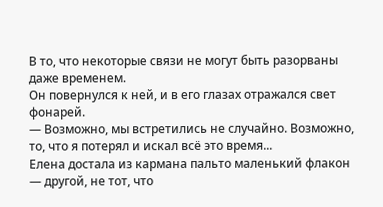В то, что некоторые связи не могут быть разорваны даже временем.
Он повернулся к ней, и в его глазах отражался свет фонарей.
— Возможно, мы встретились не случайно. Возможно, то, что я потерял и искал всё это время...
Елена достала из кармана пальто маленький флакон — другой, не тот, что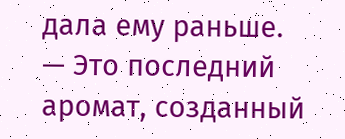дала ему раньше.
— Это последний аромат, созданный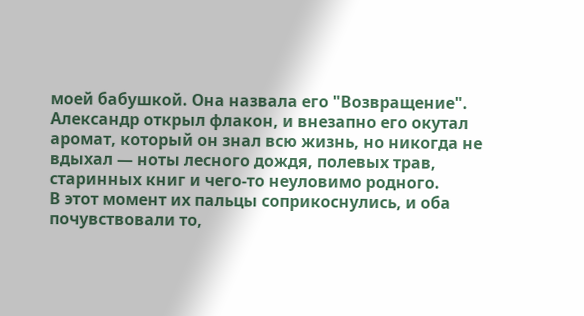моей бабушкой. Она назвала его "Возвращение".
Александр открыл флакон, и внезапно его окутал аромат, который он знал всю жизнь, но никогда не вдыхал — ноты лесного дождя, полевых трав, старинных книг и чего-то неуловимо родного.
В этот момент их пальцы соприкоснулись, и оба почувствовали то,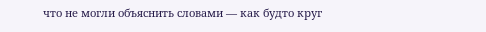что не могли объяснить словами — как будто круг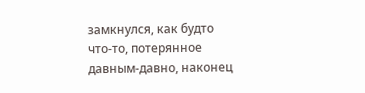замкнулся, как будто что-то, потерянное давным-давно, наконец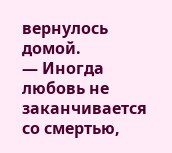вернулось домой.
— Иногда любовь не заканчивается со смертью,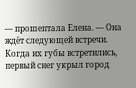— прошептала Елена. — Она ждёт следующей встречи.
Когда их губы встретились, первый снег укрыл город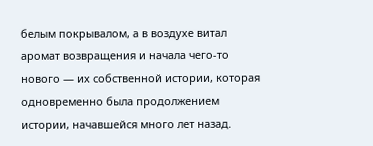белым покрывалом, а в воздухе витал аромат возвращения и начала чего-то нового — их собственной истории, которая одновременно была продолжением истории, начавшейся много лет назад.